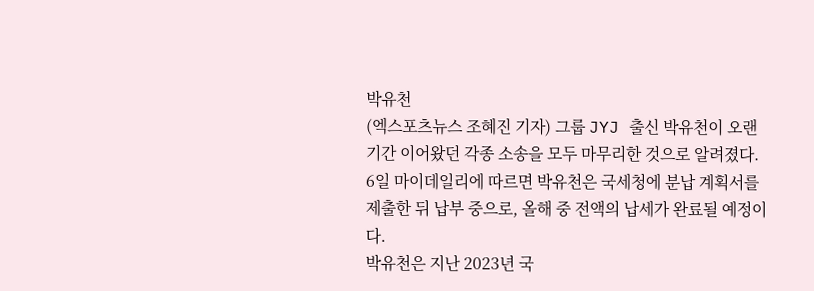박유천
(엑스포츠뉴스 조혜진 기자) 그룹 JYJ 출신 박유천이 오랜 기간 이어왔던 각종 소송을 모두 마무리한 것으로 알려졌다.
6일 마이데일리에 따르면 박유천은 국세청에 분납 계획서를 제출한 뒤 납부 중으로, 올해 중 전액의 납세가 완료될 예정이다.
박유천은 지난 2023년 국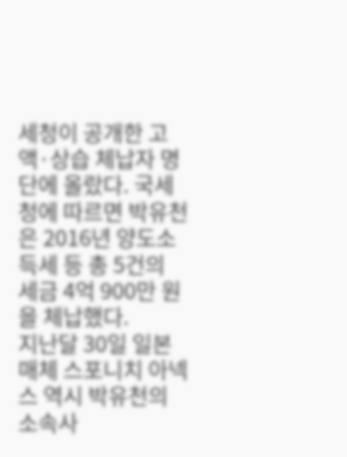세청이 공개한 고액·상습 체납자 명단에 올랐다. 국세청에 따르면 박유천은 2016년 양도소득세 등 총 5건의 세금 4억 900만 원을 체납했다.
지난달 30일 일본 매체 스포니치 아넥스 역시 박유천의 소속사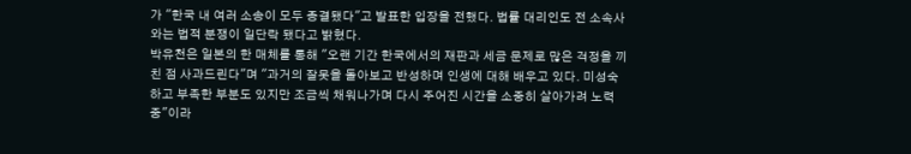가 "한국 내 여러 소송이 모두 종결됐다"고 발표한 입장을 전했다. 법률 대리인도 전 소속사와는 법적 분쟁이 일단락 됐다고 밝혔다.
박유천은 일본의 한 매체를 통해 "오랜 기간 한국에서의 재판과 세금 문제로 많은 걱정을 끼친 점 사과드린다"며 "과거의 잘못을 돌아보고 반성하며 인생에 대해 배우고 있다. 미성숙하고 부족한 부분도 있지만 조금씩 채워나가며 다시 주어진 시간을 소중히 살아가려 노력 중"이라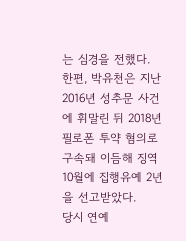는 심경을 전했다.
한편, 박유천은 지난 2016년 성추문 사건에 휘말린 뒤 2018년 필로폰 투약 혐의로 구속돼 이듬해 징역 10월에 집행유예 2년을 선고받았다.
당시 연예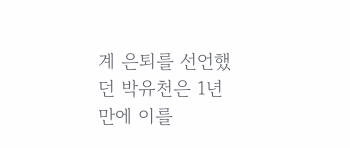계 은퇴를 선언했던 박유천은 1년 만에 이를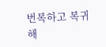번복하고 복귀해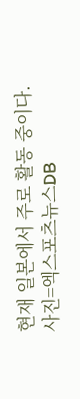현재 일본에서 주로 활동 중이다.
사진=엑스포츠뉴스DB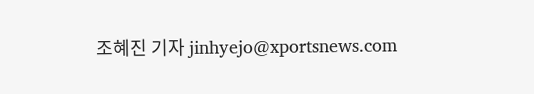조혜진 기자 jinhyejo@xportsnews.com